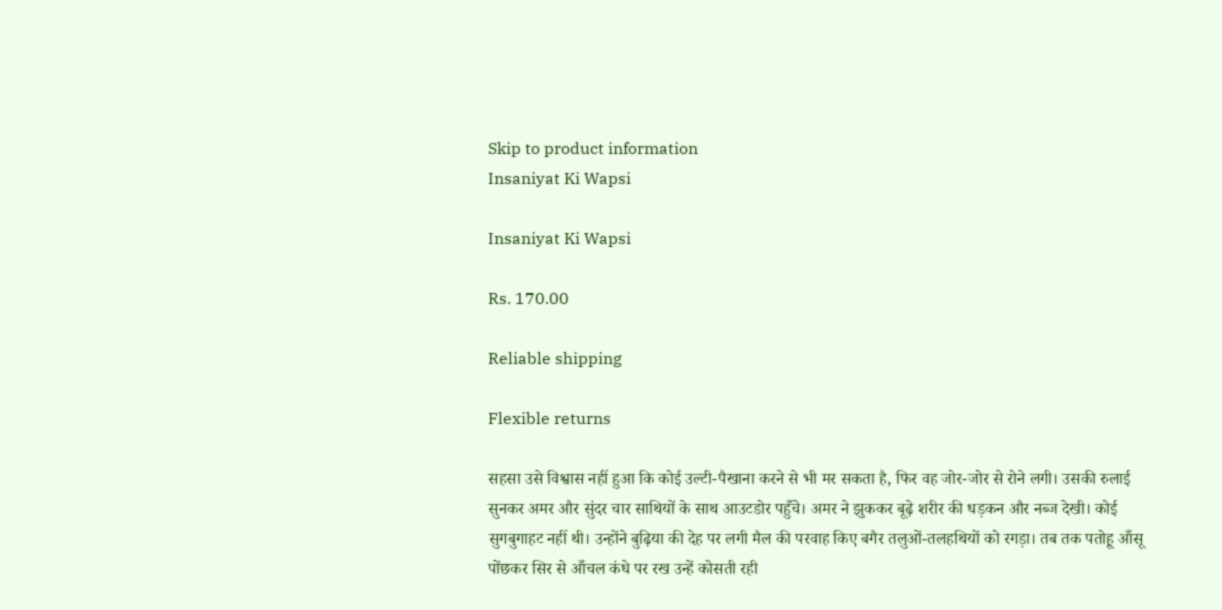Skip to product information
Insaniyat Ki Wapsi

Insaniyat Ki Wapsi

Rs. 170.00

Reliable shipping

Flexible returns

सहसा उसे विश्वास नहीं हुआ कि कोई उल्टी-पैखाना करने से भी मर सकता है, फिर वह जोर-जोर से रोने लगी। उसकी रुलाई सुनकर अमर और सुंदर चार साथियों के साथ आउटडोर पहुँचे। अमर ने झुककर बूढ़े शरीर की धड़कन और नब्ज देखी। कोई सुगबुगाहट नहीं थी। उन्होंने बुढ़िया की देह पर लगी मैल की परवाह किए बगैर तलुओं-तलहथियों को रगड़ा। तब तक पतोहू आँसू पोंछकर सिर से आँचल कंधे पर रख उन्हें कोसती रही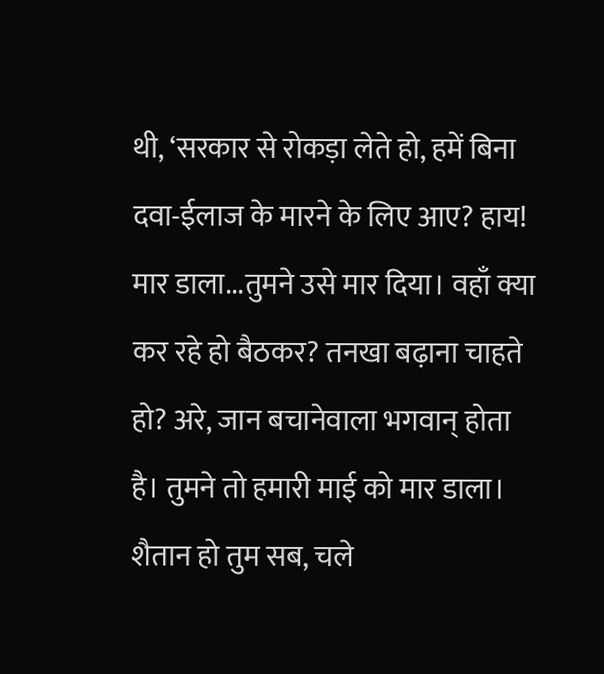थी, ‘सरकार से रोकड़ा लेते हो, हमें बिना दवा-ईलाज के मारने के लिए आए? हाय! मार डाला...तुमने उसे मार दिया। वहाँ क्या कर रहे हो बैठकर? तनखा बढ़ाना चाहते हो? अरे, जान बचानेवाला भगवान् होता है। तुमने तो हमारी माई को मार डाला। शैतान हो तुम सब, चले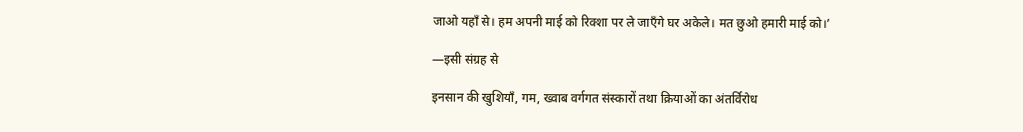जाओ यहाँ से। हम अपनी माई को रिक्शा पर ले जाएँगे घर अकेले। मत छुओ हमारी माई को।’

—इसी संग्रह से

इनसान की खुशियाँ, गम, ख्वाब वर्गगत संस्कारों तथा क्रियाओं का अंतर्विरोध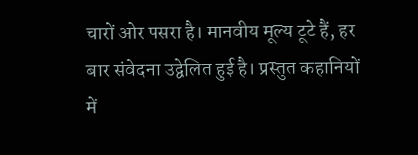चारों ओर पसरा है। मानवीय मूल्य टूटे हैं, हर बार संवेदना उद्वेलित हुई है। प्रस्तुत कहानियों में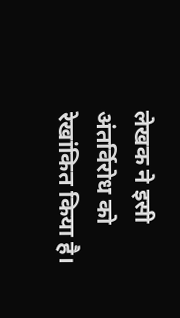लेखक ने इसी अंतर्विरोध को रेखांकित किया है।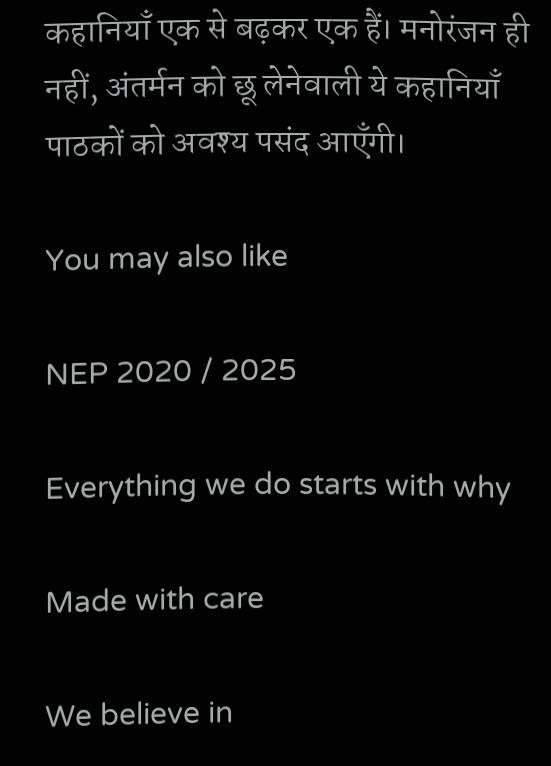कहानियाँ एक से बढ़कर एक हैं। मनोरंजन ही नहीं, अंतर्मन को छू लेनेवाली ये कहानियाँ पाठकों को अवश्य पसंद आएँगी।

You may also like

NEP 2020 / 2025

Everything we do starts with why

Made with care

We believe in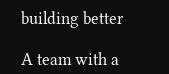building better

A team with a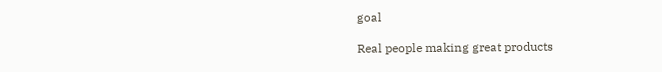goal

Real people making great products